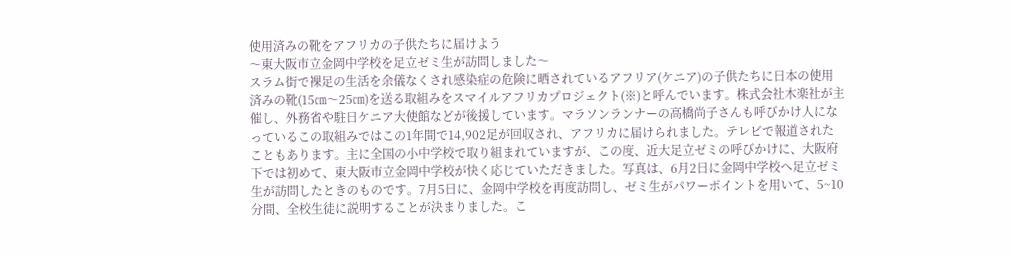使用済みの靴をアフリカの子供たちに届けよう
〜東大阪市立金岡中学校を足立ゼミ生が訪問しました〜
スラム街で裸足の生活を余儀なくされ感染症の危険に晒されているアフリア(ケニア)の子供たちに日本の使用済みの靴(15㎝〜25㎝)を送る取組みをスマイルアフリカプロジェクト(※)と呼んでいます。株式会社木楽社が主催し、外務省や駐日ケニア大使館などが後援しています。マラソンランナーの高橋尚子さんも呼びかけ人になっているこの取組みではこの1年間で14,902足が回収され、アフリカに届けられました。テレビで報道されたこともあります。主に全国の小中学校で取り組まれていますが、この度、近大足立ゼミの呼びかけに、大阪府下では初めて、東大阪市立金岡中学校が快く応じていただきました。写真は、6月2日に金岡中学校へ足立ゼミ生が訪問したときのものです。7月5日に、金岡中学校を再度訪問し、ゼミ生がパワーポイントを用いて、5~10分間、全校生徒に説明することが決まりました。こ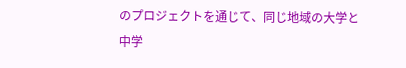のプロジェクトを通じて、同じ地域の大学と中学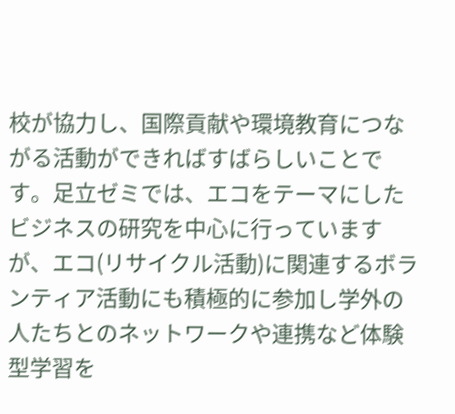校が協力し、国際貢献や環境教育につながる活動ができればすばらしいことです。足立ゼミでは、エコをテーマにしたビジネスの研究を中心に行っていますが、エコ(リサイクル活動)に関連するボランティア活動にも積極的に参加し学外の人たちとのネットワークや連携など体験型学習を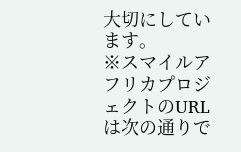大切にしています。
※スマイルアフリカプロジェクトのURLは次の通りで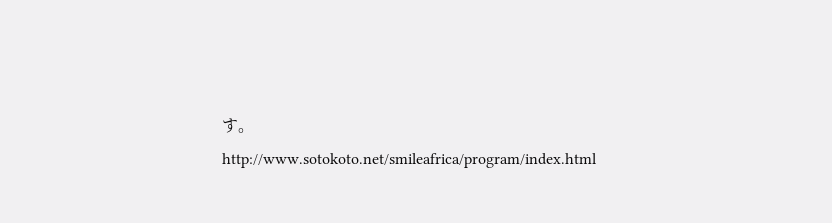す。
http://www.sotokoto.net/smileafrica/program/index.html